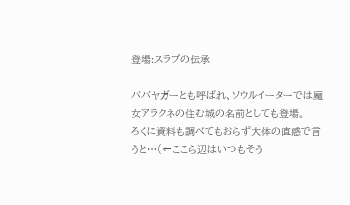登場:スラブの伝承

ババヤガーとも呼ばれ、ソウルイーターでは魔女アラクネの住む城の名前としても登場。
ろくに資料も調べてもおらず大体の直感で言うと…(←ここら辺はいつもそう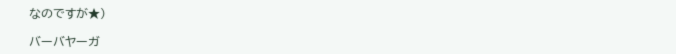なのですが★)

バーバヤーガ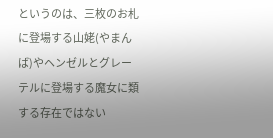というのは、三枚のお札に登場する山姥(やまんば)やヘンゼルとグレーテルに登場する魔女に類する存在ではない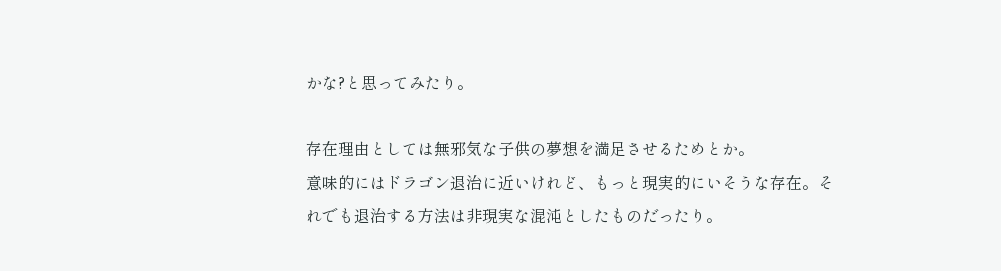かな?と思ってみたり。

存在理由としては無邪気な子供の夢想を満足させるためとか。
意味的にはドラゴン退治に近いけれど、もっと現実的にいそうな存在。それでも退治する方法は非現実な混沌としたものだったり。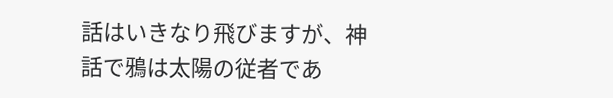話はいきなり飛びますが、神話で鴉は太陽の従者であ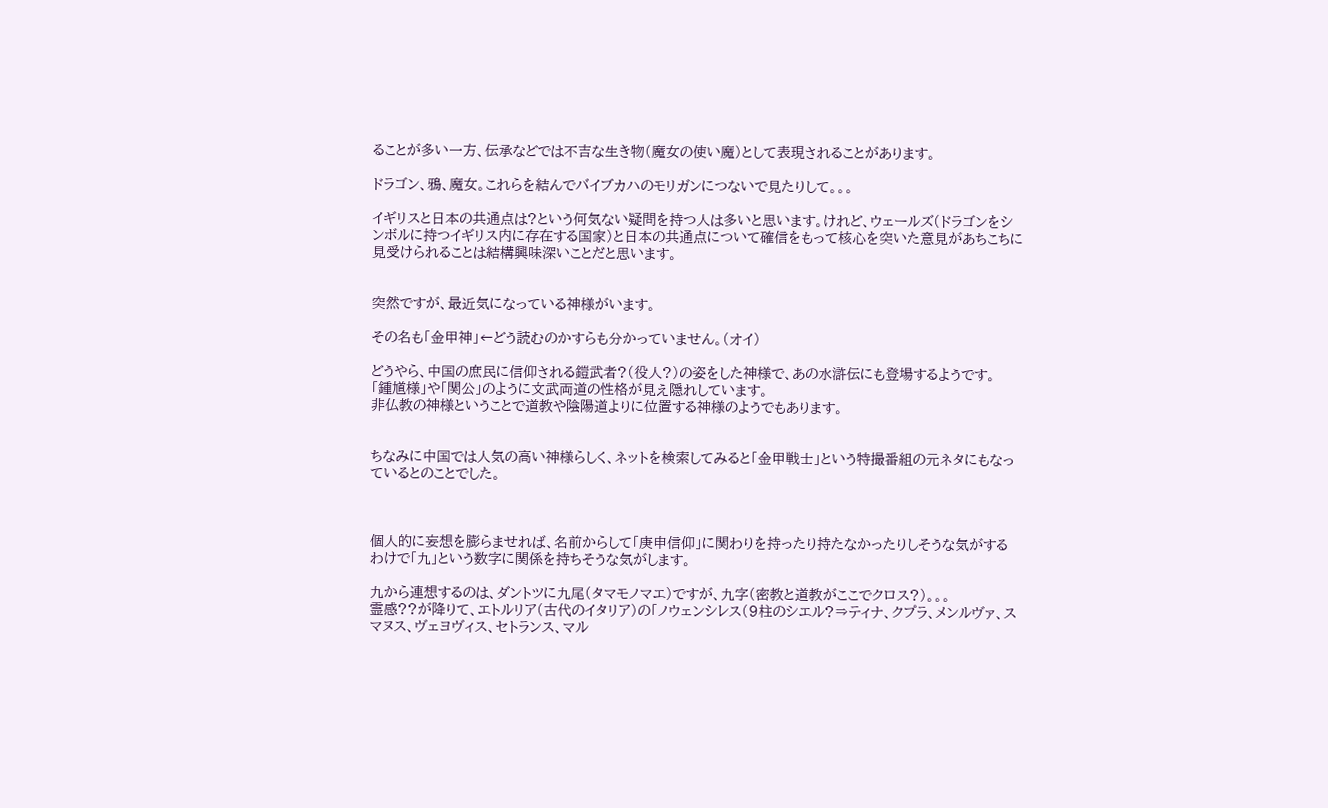ることが多い一方、伝承などでは不吉な生き物(魔女の使い魔)として表現されることがあります。

ドラゴン、鴉、魔女。これらを結んでバイブカハのモリガンにつないで見たりして。。。

イギリスと日本の共通点は?という何気ない疑問を持つ人は多いと思います。けれど、ウェールズ(ドラゴンをシンボルに持つイギリス内に存在する国家)と日本の共通点について確信をもって核心を突いた意見があちこちに見受けられることは結構興味深いことだと思います。


突然ですが、最近気になっている神様がいます。

その名も「金甲神」←どう読むのかすらも分かっていません。(オイ)

どうやら、中国の庶民に信仰される鎧武者?(役人?)の姿をした神様で、あの水滸伝にも登場するようです。
「鍾馗様」や「関公」のように文武両道の性格が見え隠れしています。
非仏教の神様ということで道教や陰陽道よりに位置する神様のようでもあります。


ちなみに中国では人気の高い神様らしく、ネットを検索してみると「金甲戦士」という特撮番組の元ネタにもなっているとのことでした。



個人的に妄想を膨らませれば、名前からして「庚申信仰」に関わりを持ったり持たなかったりしそうな気がするわけで「九」という数字に関係を持ちそうな気がします。

九から連想するのは、ダントツに九尾(タマモノマエ)ですが、九字(密教と道教がここでクロス?)。。。
霊感??が降りて、エトルリア(古代のイタリア)の「ノウェンシレス(9柱のシエル?⇒ティナ、クプラ、メンルヴァ、スマヌス、ヴェヨヴィス、セトランス、マル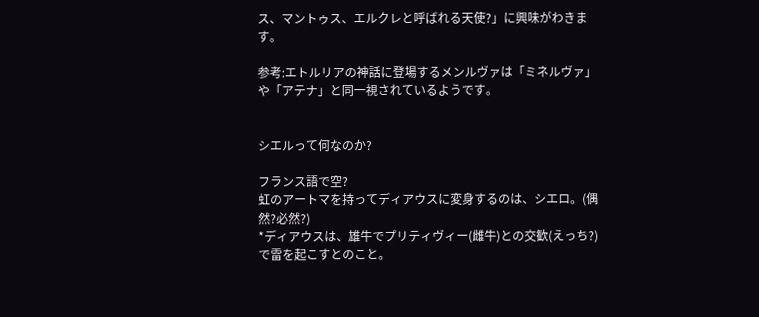ス、マントゥス、エルクレと呼ばれる天使?」に興味がわきます。

参考:エトルリアの神話に登場するメンルヴァは「ミネルヴァ」や「アテナ」と同一視されているようです。


シエルって何なのか?

フランス語で空?
虹のアートマを持ってディアウスに変身するのは、シエロ。(偶然?必然?)
*ディアウスは、雄牛でプリティヴィー(雌牛)との交歓(えっち?)で雷を起こすとのこと。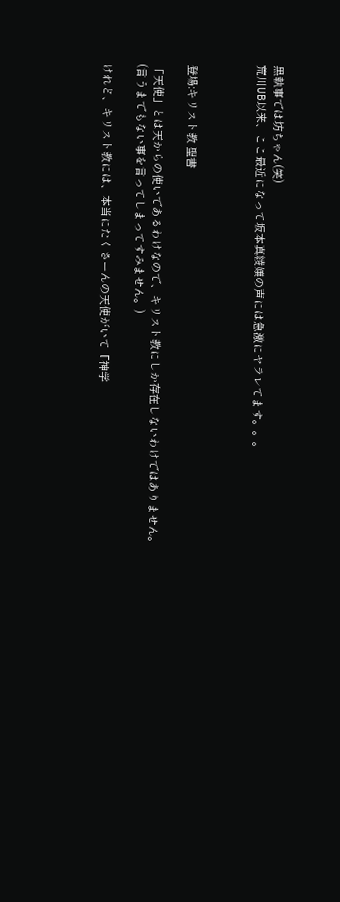黒執事では坊ちゃん(笑)
荒川UB以来、ここ最近になって坂本真綾嬢の声には急激にヤラレてます。。。



登場:キリスト教 聖書

「天使」とは天からの使いであるわけなので、キリスト教にしか存在しないわけではありません。(言うまでもない事を言ってしまってすみません。)

けれど、キリスト教には、本当にたくさーんの天使がいて『神学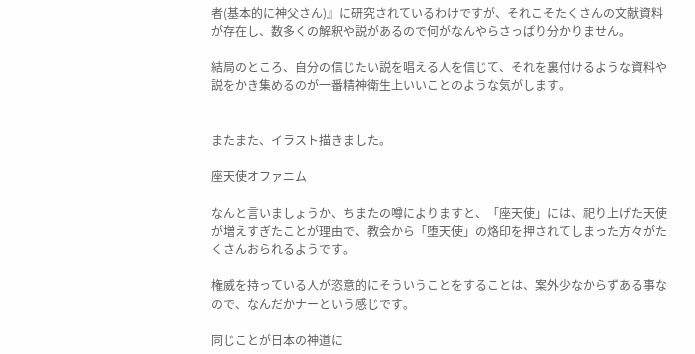者(基本的に神父さん)』に研究されているわけですが、それこそたくさんの文献資料が存在し、数多くの解釈や説があるので何がなんやらさっぱり分かりません。

結局のところ、自分の信じたい説を唱える人を信じて、それを裏付けるような資料や説をかき集めるのが一番精神衛生上いいことのような気がします。


またまた、イラスト描きました。

座天使オファニム

なんと言いましょうか、ちまたの噂によりますと、「座天使」には、祀り上げた天使が増えすぎたことが理由で、教会から「堕天使」の烙印を押されてしまった方々がたくさんおられるようです。

権威を持っている人が恣意的にそういうことをすることは、案外少なからずある事なので、なんだかナーという感じです。

同じことが日本の神道に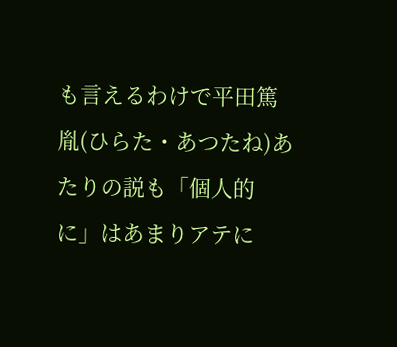も言えるわけで平田篤胤(ひらた・あつたね)あたりの説も「個人的に」はあまりアテに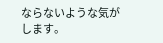ならないような気がします。